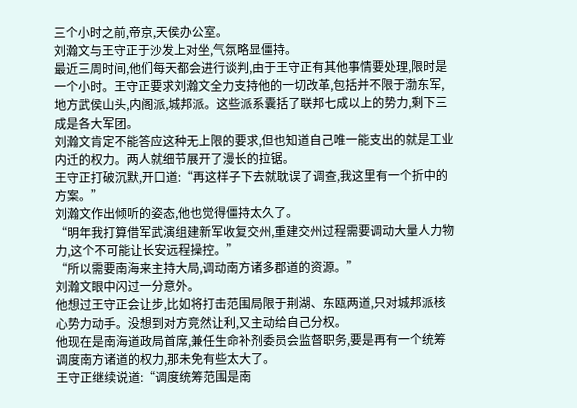三个小时之前,帝京,天侯办公室。
刘瀚文与王守正于沙发上对坐,气氛略显僵持。
最近三周时间,他们每天都会进行谈判,由于王守正有其他事情要处理,限时是一个小时。王守正要求刘瀚文全力支持他的一切改革,包括并不限于渤东军,地方武侯山头,内阁派,城邦派。这些派系囊括了联邦七成以上的势力,剩下三成是各大军团。
刘瀚文肯定不能答应这种无上限的要求,但也知道自己唯一能支出的就是工业内迁的权力。两人就细节展开了漫长的拉锯。
王守正打破沉默,开口道:“再这样子下去就耽误了调查,我这里有一个折中的方案。”
刘瀚文作出倾听的姿态,他也觉得僵持太久了。
“明年我打算借军武演组建新军收复交州,重建交州过程需要调动大量人力物力,这个不可能让长安远程操控。”
“所以需要南海来主持大局,调动南方诸多郡道的资源。”
刘瀚文眼中闪过一分意外。
他想过王守正会让步,比如将打击范围局限于荆湖、东瓯两道,只对城邦派核心势力动手。没想到对方竞然让利,又主动给自己分权。
他现在是南海道政局首席,兼任生命补剂委员会监督职务,要是再有一个统筹调度南方诸道的权力,那未免有些太大了。
王守正继续说道:“调度统筹范围是南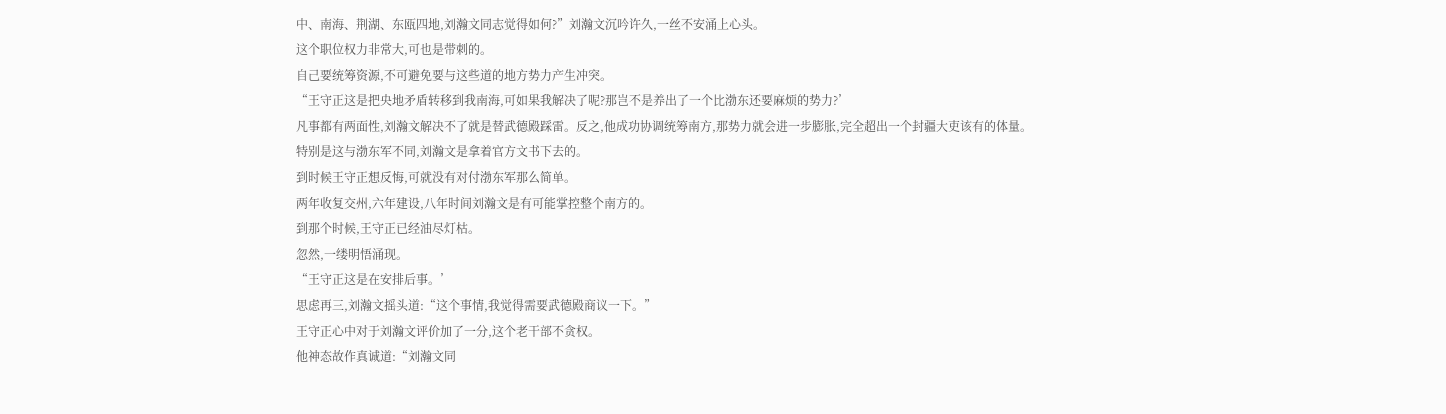中、南海、荆湖、东瓯四地,刘瀚文同志觉得如何?”刘瀚文沉吟许久,一丝不安涌上心头。
这个职位权力非常大,可也是带刺的。
自己要统筹资源,不可避免要与这些道的地方势力产生冲突。
“王守正这是把央地矛盾转移到我南海,可如果我解决了呢?那岂不是养出了一个比渤东还要麻烦的势力?’
凡事都有两面性,刘瀚文解决不了就是替武德殿踩雷。反之,他成功协调统筹南方,那势力就会进一步膨胀,完全超出一个封疆大吏该有的体量。
特别是这与渤东军不同,刘瀚文是拿着官方文书下去的。
到时候王守正想反悔,可就没有对付渤东军那么简单。
两年收复交州,六年建设,八年时间刘瀚文是有可能掌控整个南方的。
到那个时候,王守正已经油尽灯枯。
忽然,一缕明悟涌现。
“王守正这是在安排后事。’
思虑再三,刘瀚文摇头道:“这个事情,我觉得需要武德殿商议一下。”
王守正心中对于刘瀚文评价加了一分,这个老干部不贪权。
他神态故作真诚道:“刘瀚文同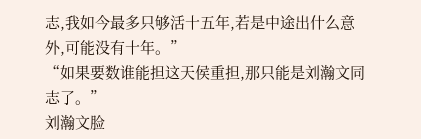志,我如今最多只够活十五年,若是中途出什么意外,可能没有十年。”
“如果要数谁能担这天侯重担,那只能是刘瀚文同志了。”
刘瀚文脸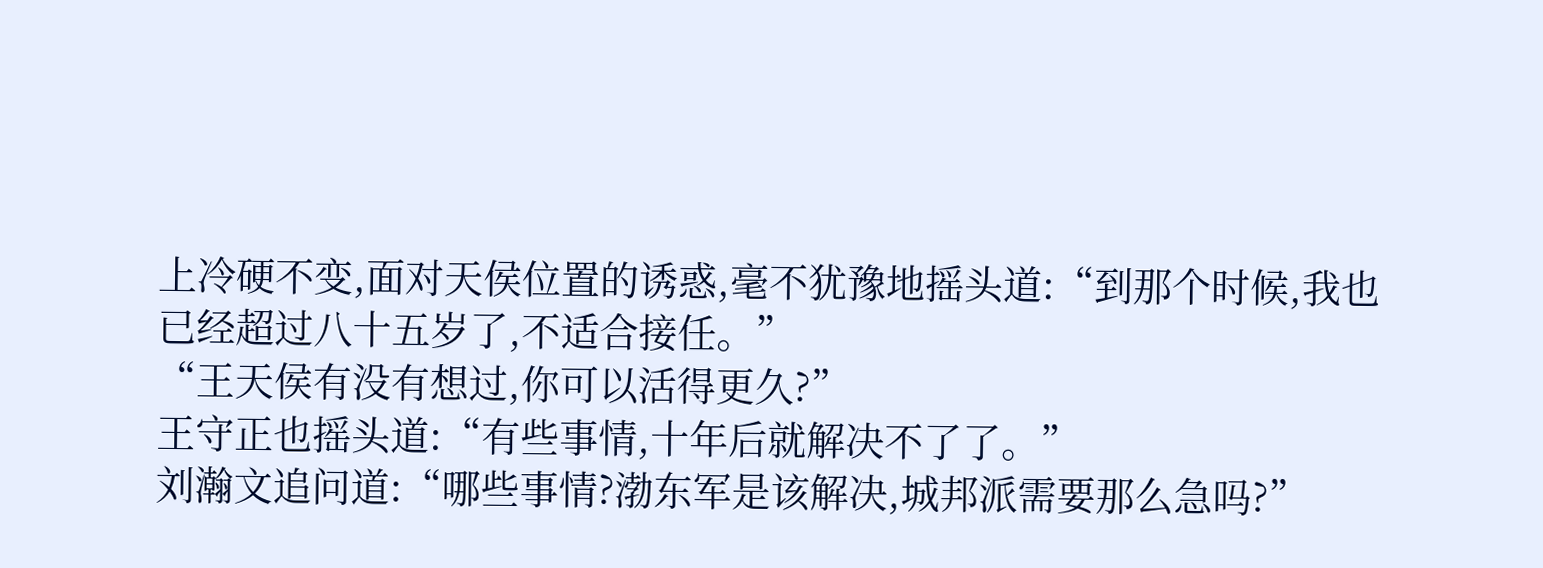上冷硬不变,面对天侯位置的诱惑,毫不犹豫地摇头道:“到那个时候,我也已经超过八十五岁了,不适合接任。”
“王天侯有没有想过,你可以活得更久?”
王守正也摇头道:“有些事情,十年后就解决不了了。”
刘瀚文追问道:“哪些事情?渤东军是该解决,城邦派需要那么急吗?”